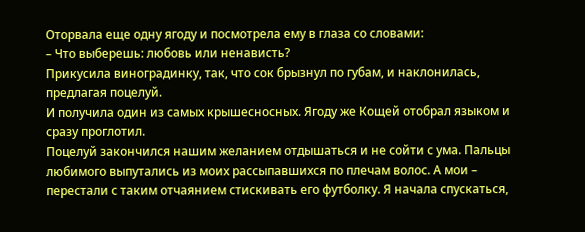Оторвала еще одну ягоду и посмотрела ему в глаза со словами:
– Что выберешь: любовь или ненависть?
Прикусила виноградинку, так, что сок брызнул по губам, и наклонилась, предлагая поцелуй.
И получила один из самых крышесносных. Ягоду же Кощей отобрал языком и сразу проглотил.
Поцелуй закончился нашим желанием отдышаться и не сойти с ума. Пальцы любимого выпутались из моих рассыпавшихся по плечам волос. А мои – перестали с таким отчаянием стискивать его футболку. Я начала спускаться,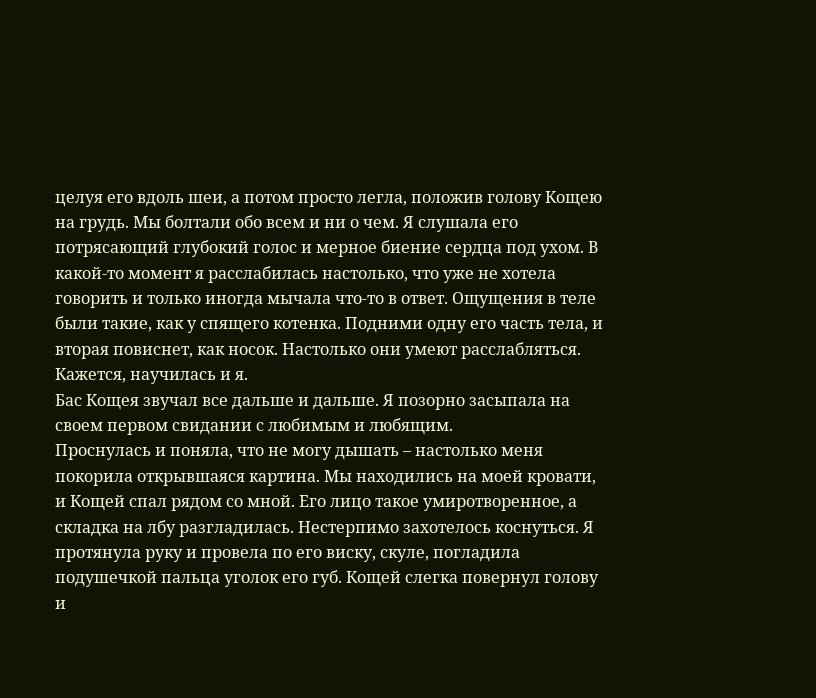целуя его вдоль шеи, а потом просто легла, положив голову Кощею на грудь. Мы болтали обо всем и ни о чем. Я слушала его потрясающий глубокий голос и мерное биение сердца под ухом. В какой-то момент я расслабилась настолько, что уже не хотела говорить и только иногда мычала что-то в ответ. Ощущения в теле были такие, как у спящего котенка. Подними одну его часть тела, и вторая повиснет, как носок. Настолько они умеют расслабляться. Кажется, научилась и я.
Бас Кощея звучал все дальше и дальше. Я позорно засыпала на своем первом свидании с любимым и любящим.
Проснулась и поняла, что не могу дышать – настолько меня покорила открывшаяся картина. Мы находились на моей кровати, и Кощей спал рядом со мной. Его лицо такое умиротворенное, а складка на лбу разгладилась. Нестерпимо захотелось коснуться. Я протянула руку и провела по его виску, скуле, погладила подушечкой пальца уголок его губ. Кощей слегка повернул голову и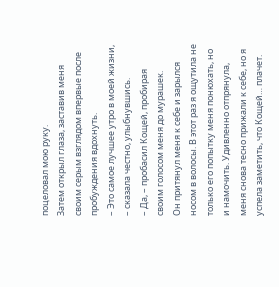поцеловал мою руку.
Затем открыл глаза, заставив меня своим серым взглядом впервые после пробуждения вдохнуть.
– Это самое лучшее утро в моей жизни, – сказала честно, улыбнувшись.
– Да, – пробасил Кощей, пробирая своим голосом меня до мурашек.
Он притянул меня к себе и зарылся носом в волосы. В этот раз я ощутила не только его попытку меня понюхать, но и намочить. Удивленно отпрянула, меня снова тесно прижали к себе, но я успела заметить, что Кощей… плачет.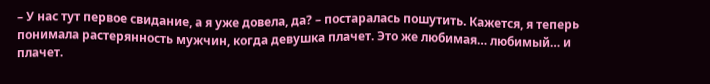– У нас тут первое свидание, а я уже довела, да? – постаралась пошутить. Кажется, я теперь понимала растерянность мужчин, когда девушка плачет. Это же любимая… любимый… и плачет.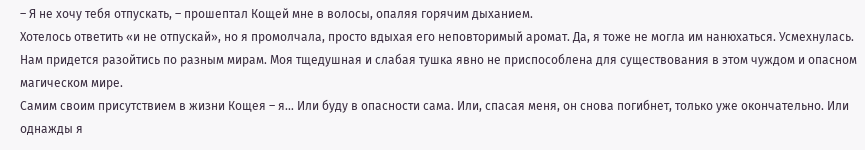– Я не хочу тебя отпускать, – прошептал Кощей мне в волосы, опаляя горячим дыханием.
Хотелось ответить «и не отпускай», но я промолчала, просто вдыхая его неповторимый аромат. Да, я тоже не могла им нанюхаться. Усмехнулась. Нам придется разойтись по разным мирам. Моя тщедушная и слабая тушка явно не приспособлена для существования в этом чуждом и опасном магическом мире.
Самим своим присутствием в жизни Кощея – я… Или буду в опасности сама. Или, спасая меня, он снова погибнет, только уже окончательно. Или однажды я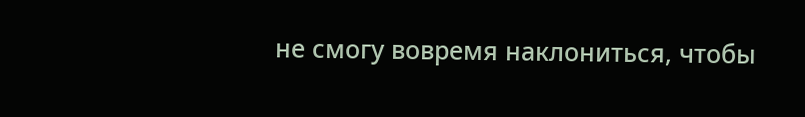не смогу вовремя наклониться, чтобы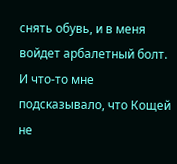снять обувь, и в меня войдет арбалетный болт. И что-то мне подсказывало, что Кощей не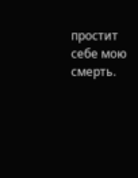простит себе мою смерть.